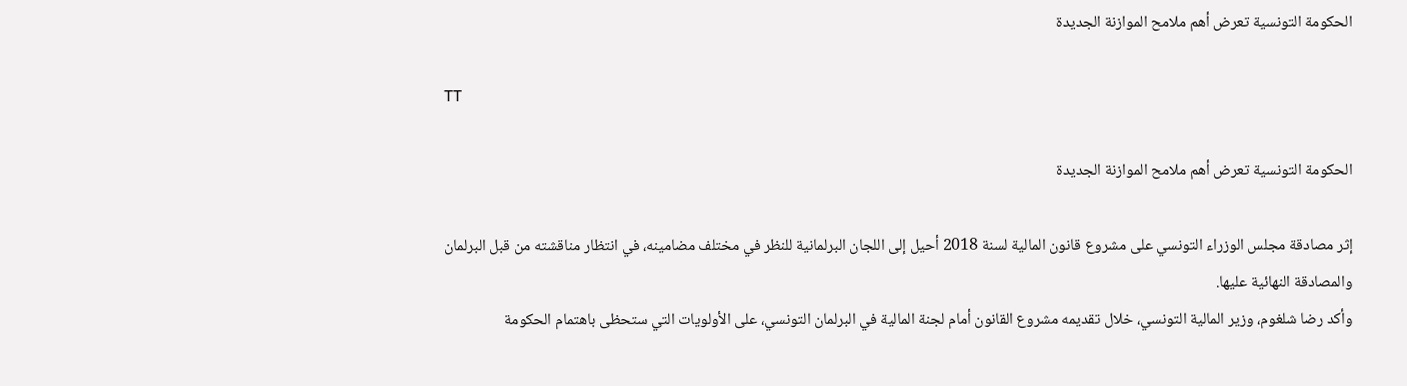الحكومة التونسية تعرض أهم ملامح الموازنة الجديدة

TT

الحكومة التونسية تعرض أهم ملامح الموازنة الجديدة

إثر مصادقة مجلس الوزراء التونسي على مشروع قانون المالية لسنة 2018 أحيل إلى اللجان البرلمانية للنظر في مختلف مضامينه، في انتظار مناقشته من قبل البرلمان والمصادقة النهائية عليها.
وأكد رضا شلغوم، وزير المالية التونسي، خلال تقديمه مشروع القانون أمام لجنة المالية في البرلمان التونسي، على الأولويات التي ستحظى باهتمام الحكومة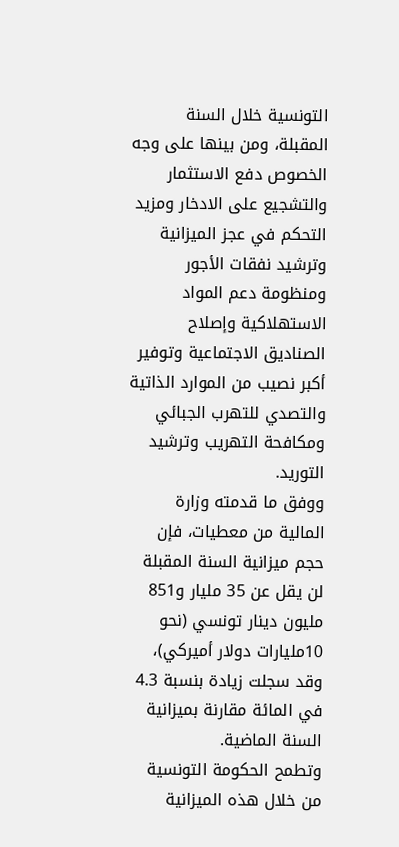التونسية خلال السنة المقبلة، ومن بينها على وجه الخصوص دفع الاستثمار والتشجيع على الادخار ومزيد التحكم في عجز الميزانية وترشيد نفقات الأجور ومنظومة دعم المواد الاستهلاكية وإصلاح الصناديق الاجتماعية وتوفير أكبر نصيب من الموارد الذاتية والتصدي للتهرب الجبائي ومكافحة التهريب وترشيد التوريد.
ووفق ما قدمته وزارة المالية من معطيات، فإن حجم ميزانية السنة المقبلة لن يقل عن 35 مليار و851 مليون دينار تونسي (نحو 10مليارات دولار أميركي)، وقد سجلت زيادة بنسبة 4.3 في المائة مقارنة بميزانية السنة الماضية.
وتطمح الحكومة التونسية من خلال هذه الميزانية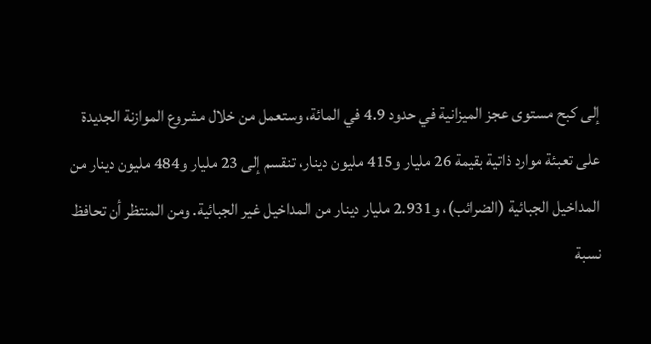إلى كبح مستوى عجز الميزانية في حدود 4.9 في المائة، وستعمل من خلال مشروع الموازنة الجديدة على تعبئة موارد ذاتية بقيمة 26 مليار و415 مليون دينار، تنقسم إلى 23 مليار و484 مليون دينار من المداخيل الجبائية (الضرائب)، و2.931 مليار دينار من المداخيل غير الجبائية. ومن المنتظر أن تحافظ نسبة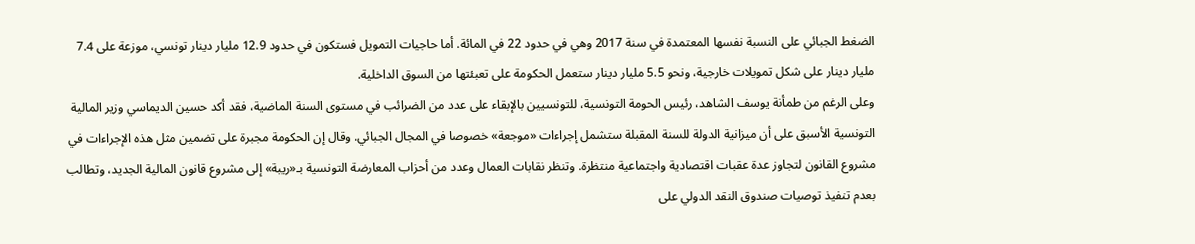الضغط الجبائي على النسبة نفسها المعتمدة في سنة 2017 وهي في حدود 22 في المائة. أما حاجيات التمويل فستكون في حدود 12.9 مليار دينار تونسي، موزعة على 7.4 مليار دينار على شكل تمويلات خارجية، ونحو 5.5 مليار دينار ستعمل الحكومة على تعبئتها من السوق الداخلية.
وعلى الرغم من طمأنة يوسف الشاهد، رئيس الحومة التونسية، للتونسيين بالإبقاء على عدد من الضرائب في مستوى السنة الماضية، فقد أكد حسين الديماسي وزير المالية التونسية الأسبق على أن ميزانية الدولة للسنة المقبلة ستشمل إجراءات «موجعة» خصوصا في المجال الجبائي. وقال إن الحكومة مجبرة على تضمين مثل هذه الإجراءات في مشروع القانون لتجاوز عدة عقبات اقتصادية واجتماعية منتظرة. وتنظر نقابات العمال وعدد من أحزاب المعارضة التونسية بـ«ريبة» إلى مشروع قانون المالية الجديد، وتطالب بعدم تنفيذ توصيات صندوق النقد الدولي على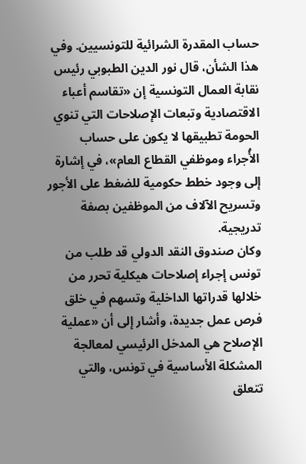حساب المقدرة الشرائية للتونسيين. وفي هذا الشأن، قال نور الدين الطبوبي رئيس نقابة العمال التونسية إن «تقاسم أعباء الاقتصادية وتبعات الإصلاحات التي تنوي الحومة تطبيقها لا يكون على حساب الأُجراء وموظفي القطاع العام»، في إشارة إلى وجود خطط حكومية للضغط على الأجور وتسريح الآلاف من الموظفين بصفة تدريجية.
وكان صندوق النقد الدولي قد طلب من تونس إجراء إصلاحات هيكلية تحرر من خلالها قدراتها الداخلية وتسهم في خلق فرص عمل جديدة، وأشار إلى أن «عملية الإصلاح هي المدخل الرئيسي لمعالجة المشكلة الأساسية في تونس، والتي تتعلق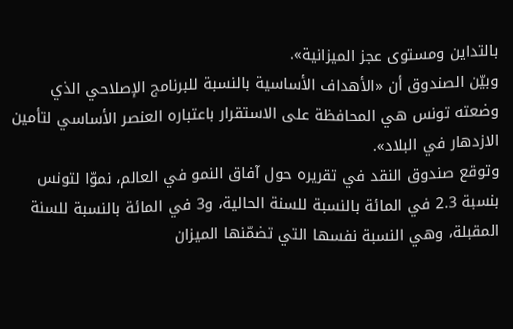بالتداين ومستوى عجز الميزانية».
وبيّن الصندوق أن «الأهداف الأساسية بالنسبة للبرنامج الإصلاحي الذي وضعته تونس هي المحافظة على الاستقرار باعتباره العنصر الأساسي لتأمين الازدهار في البلاد».
وتوقع صندوق النقد في تقريره حول آفاق النمو في العالم، نموّا لتونس بنسبة 2.3 في المائة بالنسبة للسنة الحالية، و3 في المائة بالنسبة للسنة المقبلة، وهي النسبة نفسها التي تضمّنها الميزان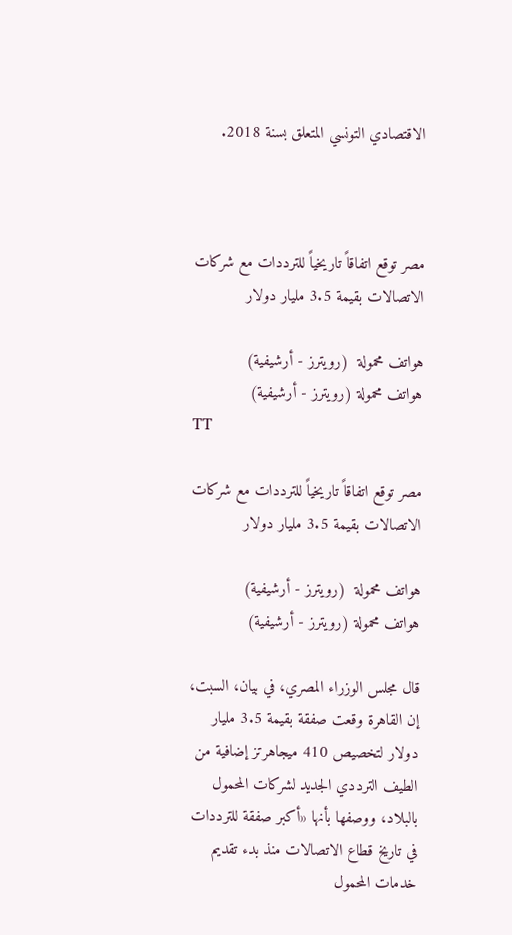الاقتصادي التونسي المتعلق بسنة 2018.



مصر توقع اتفاقاً تاريخياً للترددات مع شركات الاتصالات بقيمة 3.5 مليار دولار

هواتف محمولة  (رويترز - أرشيفية)
هواتف محمولة (رويترز - أرشيفية)
TT

مصر توقع اتفاقاً تاريخياً للترددات مع شركات الاتصالات بقيمة 3.5 مليار دولار

هواتف محمولة  (رويترز - أرشيفية)
هواتف محمولة (رويترز - أرشيفية)

قال مجلس الوزراء المصري، في بيان، السبت، إن القاهرة وقعت صفقة بقيمة 3.5 مليار دولار لتخصيص 410 ميجاهرتز إضافية من الطيف الترددي الجديد لشركات المحمول بالبلاد، ووصفها بأنها «أكبر صفقة للترددات في تاريخ قطاع الاتصالات منذ بدء تقديم خدمات المحمول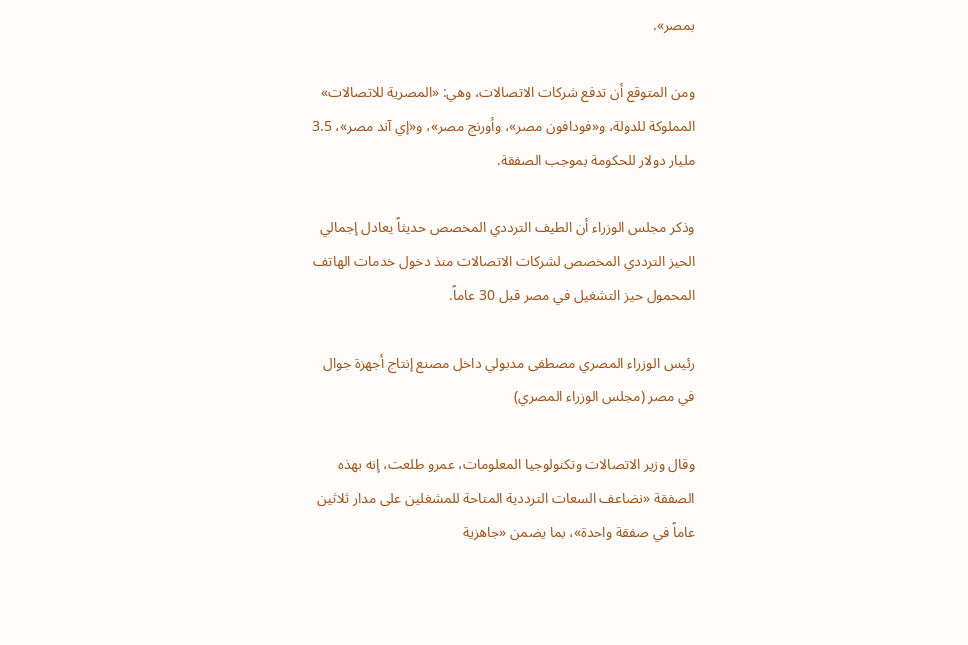بمصر».

ومن المتوقع أن تدفع شركات الاتصالات، وهي: «المصرية للاتصالات» المملوكة للدولة، و«فودافون مصر»، وأورنج مصر»، و«إي آند مصر»، 3.5 مليار دولار للحكومة بموجب الصفقة.

وذكر مجلس الوزراء أن الطيف الترددي المخصص حديثاً يعادل إجمالي الحيز الترددي المخصص لشركات الاتصالات منذ دخول خدمات الهاتف المحمول حيز التشغيل في مصر قبل 30 عاماً.

رئيس الوزراء المصري مصطفى مدبولي داخل مصنع إنتاج أجهزة جوال في مصر (مجلس الوزراء المصري)

وقال وزير الاتصالات وتكنولوجيا المعلومات، عمرو طلعت، إنه بهذه الصفقة «نضاعف السعات الترددية المتاحة للمشغلين على مدار ثلاثين عاماً في صفقة واحدة»، بما يضمن «جاهزية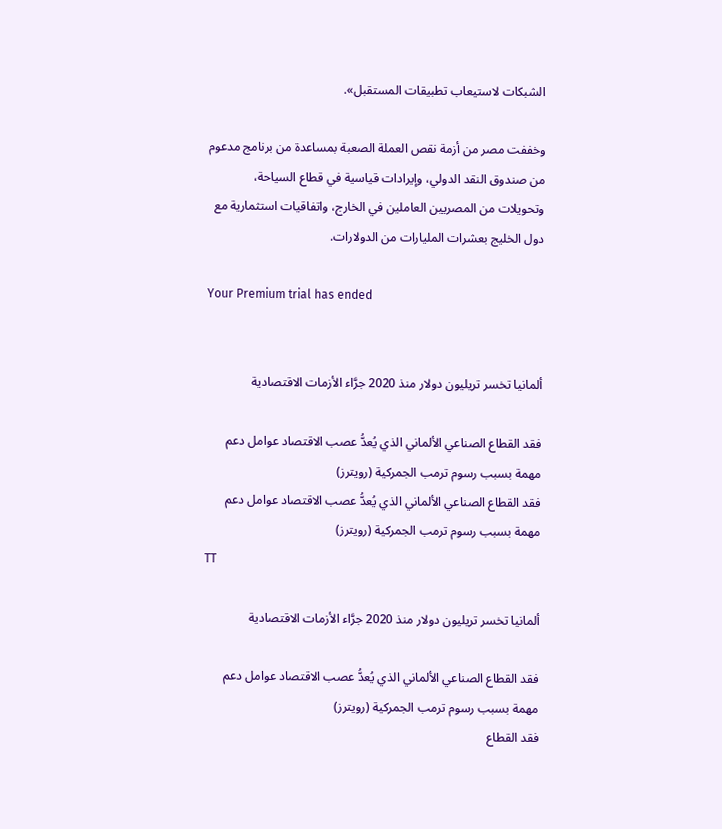الشبكات لاستيعاب تطبيقات المستقبل».

وخففت مصر من أزمة نقص العملة الصعبة بمساعدة من برنامج مدعوم من صندوق النقد الدولي، وإيرادات قياسية في قطاع السياحة، وتحويلات من المصريين العاملين في الخارج، واتفاقيات استثمارية مع دول الخليج بعشرات المليارات من الدولارات.

Your Premium trial has ended


ألمانيا تخسر تريليون دولار منذ 2020 جرَّاء الأزمات الاقتصادية

فقد القطاع الصناعي الألماني الذي يُعدُّ عصب الاقتصاد عوامل دعم مهمة بسبب رسوم ترمب الجمركية (رويترز)
فقد القطاع الصناعي الألماني الذي يُعدُّ عصب الاقتصاد عوامل دعم مهمة بسبب رسوم ترمب الجمركية (رويترز)
TT

ألمانيا تخسر تريليون دولار منذ 2020 جرَّاء الأزمات الاقتصادية

فقد القطاع الصناعي الألماني الذي يُعدُّ عصب الاقتصاد عوامل دعم مهمة بسبب رسوم ترمب الجمركية (رويترز)
فقد القطاع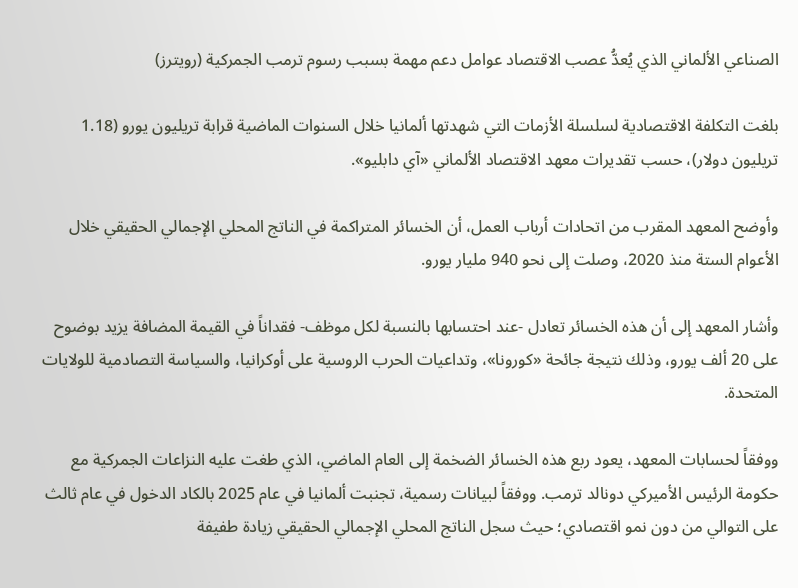الصناعي الألماني الذي يُعدُّ عصب الاقتصاد عوامل دعم مهمة بسبب رسوم ترمب الجمركية (رويترز)

بلغت التكلفة الاقتصادية لسلسلة الأزمات التي شهدتها ألمانيا خلال السنوات الماضية قرابة تريليون يورو (1.18 تريليون دولار)، حسب تقديرات معهد الاقتصاد الألماني «آي دابليو».

وأوضح المعهد المقرب من اتحادات أرباب العمل، أن الخسائر المتراكمة في الناتج المحلي الإجمالي الحقيقي خلال الأعوام الستة منذ 2020، وصلت إلى نحو 940 مليار يورو.

وأشار المعهد إلى أن هذه الخسائر تعادل -عند احتسابها بالنسبة لكل موظف- فقداناً في القيمة المضافة يزيد بوضوح على 20 ألف يورو، وذلك نتيجة جائحة «كورونا»، وتداعيات الحرب الروسية على أوكرانيا، والسياسة التصادمية للولايات المتحدة.

ووفقاً لحسابات المعهد، يعود ربع هذه الخسائر الضخمة إلى العام الماضي، الذي طغت عليه النزاعات الجمركية مع حكومة الرئيس الأميركي دونالد ترمب. ووفقاً لبيانات رسمية، تجنبت ألمانيا في عام 2025 بالكاد الدخول في عام ثالث على التوالي من دون نمو اقتصادي؛ حيث سجل الناتج المحلي الإجمالي الحقيقي زيادة طفيفة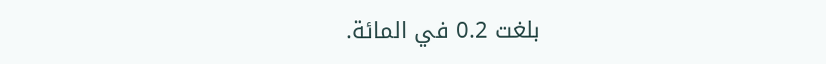بلغت 0.2 في المائة.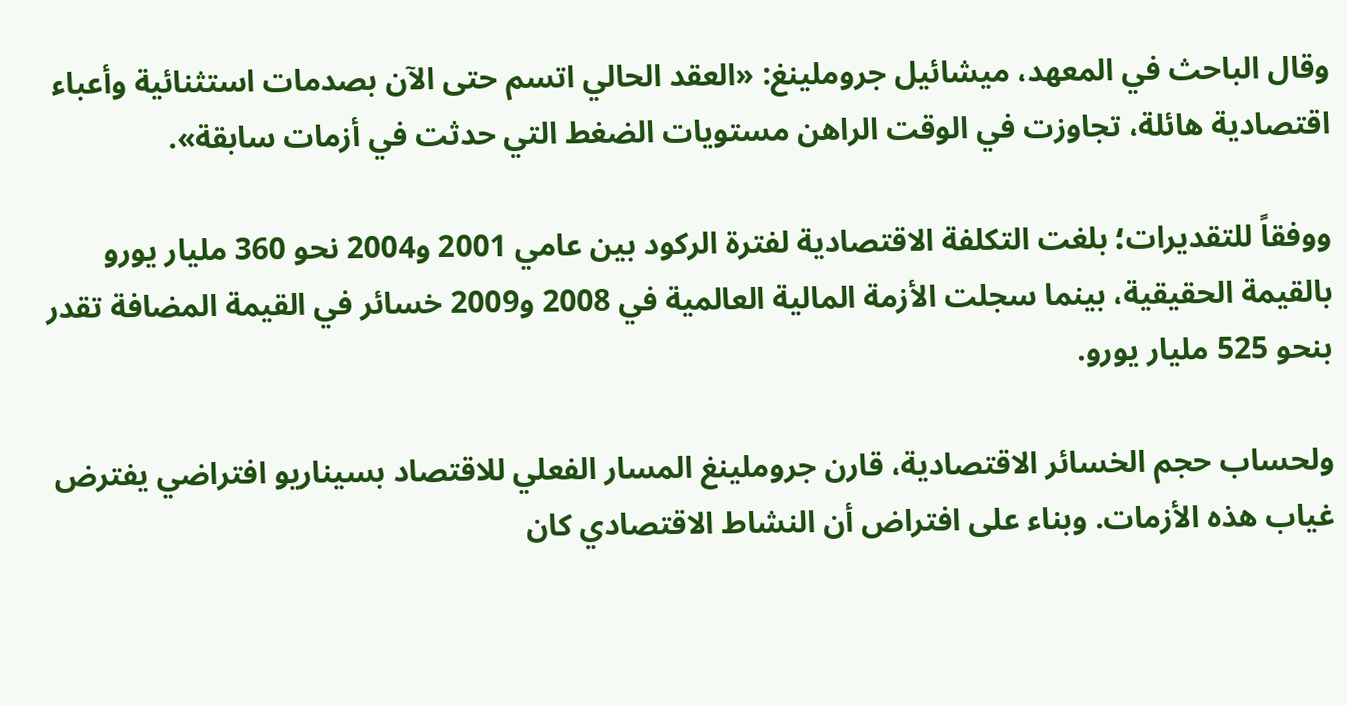وقال الباحث في المعهد، ميشائيل جروملينغ: «العقد الحالي اتسم حتى الآن بصدمات استثنائية وأعباء اقتصادية هائلة، تجاوزت في الوقت الراهن مستويات الضغط التي حدثت في أزمات سابقة».

ووفقاً للتقديرات؛ بلغت التكلفة الاقتصادية لفترة الركود بين عامي 2001 و2004 نحو 360 مليار يورو بالقيمة الحقيقية، بينما سجلت الأزمة المالية العالمية في 2008 و2009 خسائر في القيمة المضافة تقدر بنحو 525 مليار يورو.

ولحساب حجم الخسائر الاقتصادية، قارن جروملينغ المسار الفعلي للاقتصاد بسيناريو افتراضي يفترض غياب هذه الأزمات. وبناء على افتراض أن النشاط الاقتصادي كان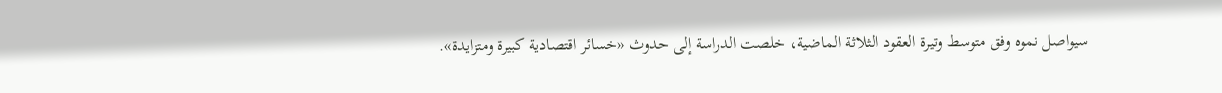سيواصل نموه وفق متوسط وتيرة العقود الثلاثة الماضية، خلصت الدراسة إلى حدوث «خسائر اقتصادية كبيرة ومتزايدة».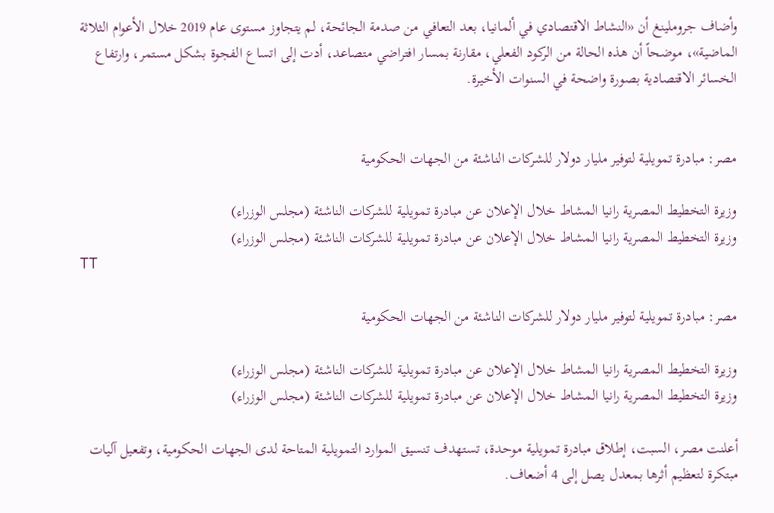وأضاف جروملينغ أن «النشاط الاقتصادي في ألمانيا، بعد التعافي من صدمة الجائحة، لم يتجاوز مستوى عام 2019 خلال الأعوام الثلاثة الماضية»، موضحاً أن هذه الحالة من الركود الفعلي، مقارنة بمسار افتراضي متصاعد، أدت إلى اتساع الفجوة بشكل مستمر، وارتفاع الخسائر الاقتصادية بصورة واضحة في السنوات الأخيرة.


مصر: مبادرة تمويلية لتوفير مليار دولار للشركات الناشئة من الجهات الحكومية

وزيرة التخطيط المصرية رانيا المشاط خلال الإعلان عن مبادرة تمويلية للشركات الناشئة (مجلس الوزراء)
وزيرة التخطيط المصرية رانيا المشاط خلال الإعلان عن مبادرة تمويلية للشركات الناشئة (مجلس الوزراء)
TT

مصر: مبادرة تمويلية لتوفير مليار دولار للشركات الناشئة من الجهات الحكومية

وزيرة التخطيط المصرية رانيا المشاط خلال الإعلان عن مبادرة تمويلية للشركات الناشئة (مجلس الوزراء)
وزيرة التخطيط المصرية رانيا المشاط خلال الإعلان عن مبادرة تمويلية للشركات الناشئة (مجلس الوزراء)

أعلنت مصر، السبت، إطلاق مبادرة تمويلية موحدة، تستهدف تنسيق الموارد التمويلية المتاحة لدى الجهات الحكومية، وتفعيل آليات مبتكرة لتعظيم أثرها بمعدل يصل إلى 4 أضعاف.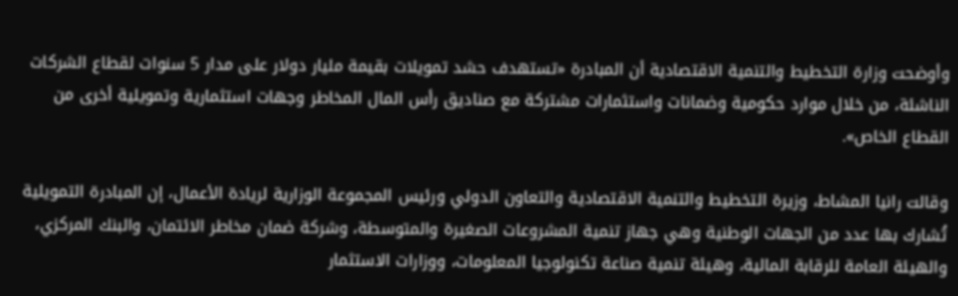وأوضحت وزارة التخطيط والتنمية الاقتصادية أن المبادرة «تستهدف حشد تمويلات بقيمة مليار دولار على مدار 5 سنوات لقطاع الشركات الناشئة، من خلال موارد حكومية وضمانات واستثمارات مشتركة مع صناديق رأس المال المخاطر وجهات استثمارية وتمويلية أخرى من القطاع الخاص».

وقالت رانيا المشاط، وزيرة التخطيط والتنمية الاقتصادية والتعاون الدولي ورئيس المجموعة الوزارية لريادة الأعمال، إن المبادرة التمويلية تُشارك بها عدد من الجهات الوطنية وهي جهاز تنمية المشروعات الصغيرة والمتوسطة، وشركة ضمان مخاطر الائتمان، والبنك المركزي، والهيئة العامة للرقابة المالية، وهيئة تنمية صناعة تكنولوجيا المعلومات، ووزارات الاستثمار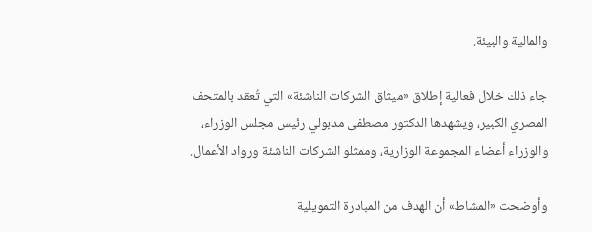والمالية والبيئة.

جاء ذلك خلال فعالية إطلاق «ميثاق الشركات الناشئة» التي تُعقد بالمتحف المصري الكبير، ويشهدها الدكتور مصطفى مدبولي رئيس مجلس الوزراء، والوزراء أعضاء المجموعة الوزارية، وممثلو الشركات الناشئة ورواد الأعمال.

وأوضحت «المشاط» أن الهدف من المبادرة التمويلية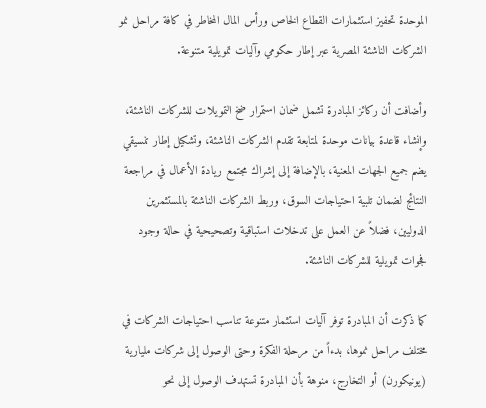الموحدة تحفيز استثمارات القطاع الخاص ورأس المال المخاطر في كافة مراحل نمو الشركات الناشئة المصرية عبر إطار حكومي وآليات تمويلية متنوعة.

وأضافت أن ركائز المبادرة تشمل ضمان استمرار ضخ التمويلات للشركات الناشئة، وإنشاء قاعدة بيانات موحدة لمتابعة تقدم الشركات الناشئة، وتشكيل إطار تنسيقي يضم جميع الجهات المعنية، بالإضافة إلى إشراك مجتمع ريادة الأعمال في مراجعة النتائج لضمان تلبية احتياجات السوق، وربط الشركات الناشئة بالمستثمرين الدوليين، فضلاً عن العمل على تدخلات استباقية وتصحيحية في حالة وجود فجوات تمويلية للشركات الناشئة.

كما ذكرت أن المبادرة توفر آليات استثمار متنوعة تناسب احتياجات الشركات في مختلف مراحل نموها، بدءاً من مرحلة الفكرة وحتى الوصول إلى شركات مليارية (يونيكورن) أو التخارج، منوهة بأن المبادرة تستهدف الوصول إلى نحو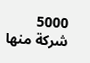5000 شركة منها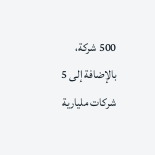500 شركة، بالإضافة إلى 5 شركات مليارية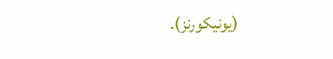(يونيكورنز).